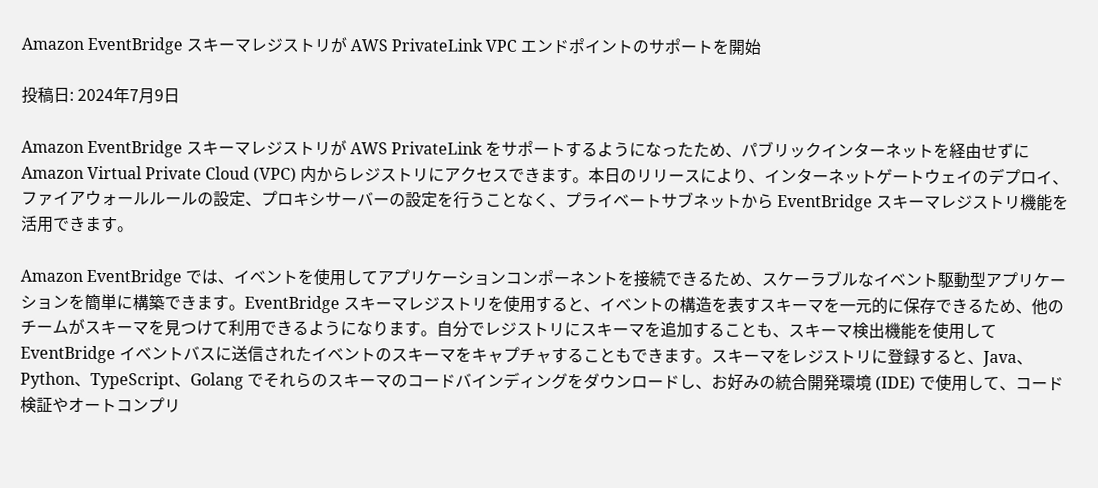Amazon EventBridge スキーマレジストリが AWS PrivateLink VPC エンドポイントのサポートを開始

投稿日: 2024年7月9日

Amazon EventBridge スキーマレジストリが AWS PrivateLink をサポートするようになったため、パブリックインターネットを経由せずに Amazon Virtual Private Cloud (VPC) 内からレジストリにアクセスできます。本日のリリースにより、インターネットゲートウェイのデプロイ、ファイアウォールルールの設定、プロキシサーバーの設定を行うことなく、プライベートサブネットから EventBridge スキーマレジストリ機能を活用できます。

Amazon EventBridge では、イベントを使用してアプリケーションコンポーネントを接続できるため、スケーラブルなイベント駆動型アプリケーションを簡単に構築できます。EventBridge スキーマレジストリを使用すると、イベントの構造を表すスキーマを一元的に保存できるため、他のチームがスキーマを見つけて利用できるようになります。自分でレジストリにスキーマを追加することも、スキーマ検出機能を使用して EventBridge イベントバスに送信されたイベントのスキーマをキャプチャすることもできます。スキーマをレジストリに登録すると、Java、Python、TypeScript、Golang でそれらのスキーマのコードバインディングをダウンロードし、お好みの統合開発環境 (IDE) で使用して、コード検証やオートコンプリ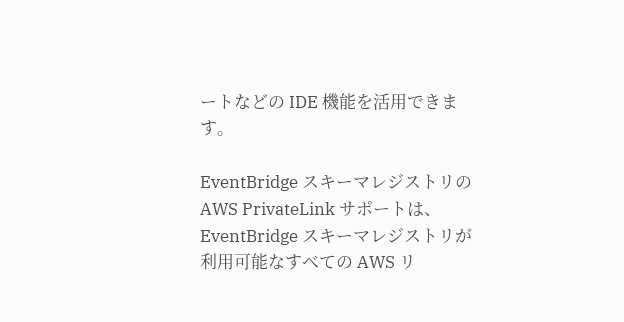ートなどの IDE 機能を活用できます。

EventBridge スキーマレジストリの AWS PrivateLink サポートは、EventBridge スキーマレジストリが利用可能なすべての AWS リ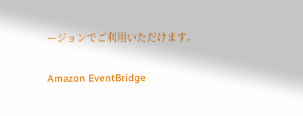ージョンでご利用いただけます。

Amazon EventBridge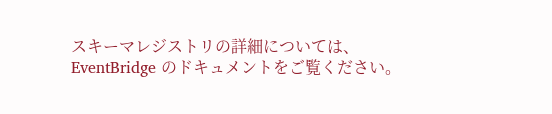スキーマレジストリの詳細については、EventBridge のドキュメントをご覧ください。